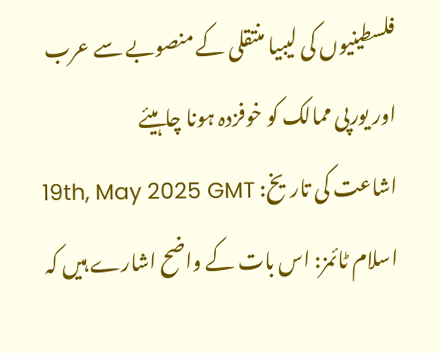فلسطینیوں کی لیبیا منتقلی کے منصوبے سے عرب اور یورپی ممالک کو خوفزدہ ہونا چاہیئے
اشاعت کی تاریخ: 19th, May 2025 GMT
اسلام ٹائمز: اس بات کے واضح اشارے ہیں کہ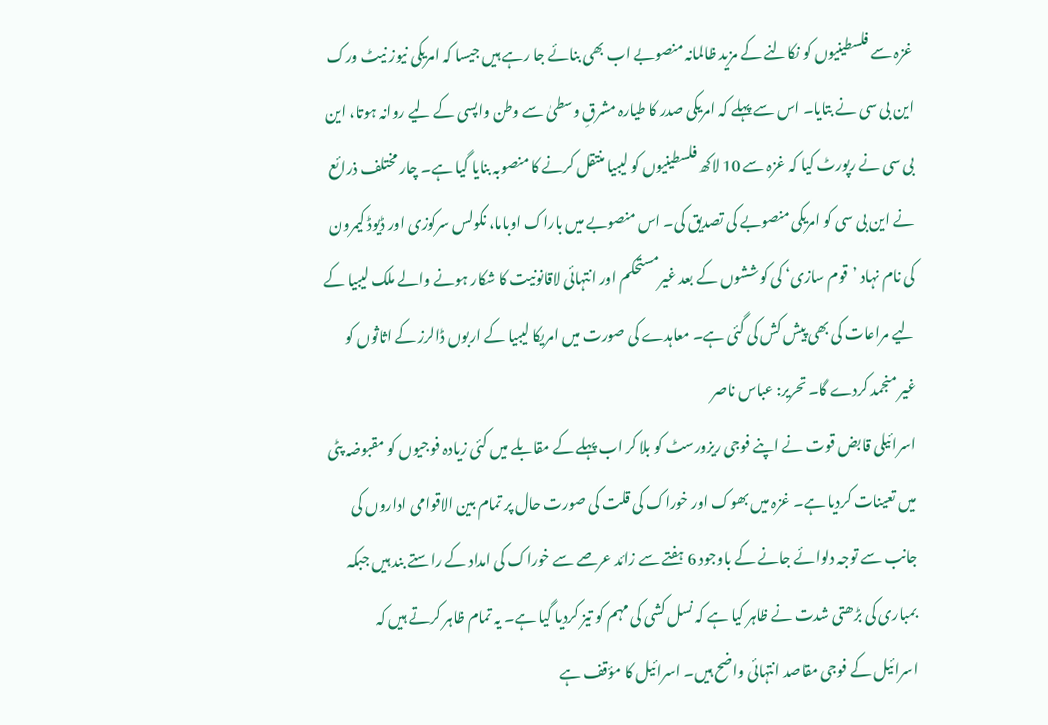غزہ سے فلسطینیوں کو نکالنے کے مزید ظالمانہ منصوبے اب بھی بنائے جا رہے ہیں جیسا کہ امریکی نیوز نیٹ ورک این بی سی نے بتایا۔ اس سے پہلے کہ امریکی صدر کا طیارہ مشرقِ وسطیٰ سے وطن واپسی کے لیے روانہ ہوتا، این بی سی نے رپورٹ کیا کہ غزہ سے 10 لاکھ فلسطینیوں کو لیبیا منتقل کرنے کا منصوبہ بنایا گیا ہے۔ چار مختلف ذرائع نے این بی سی کو امریکی منصوبے کی تصدیق کی۔ اس منصوبے میں باراک اوباما، نکولس سرکوزی اور ڈیوڈ کیمرون کی نام نہاد ’قوم سازی‘ کی کوششوں کے بعد غیرمستحکم اور انتہائی لاقانونیت کا شکار ہونے والے ملک لیبیا کے لیے مراعات کی بھی پیش کش کی گئی ہے۔ معاہدے کی صورت میں امریکا لیبیا کے اربوں ڈالرز کے اثاثوں کو غیر منجمد کردے گا۔ تحریر: عباس ناصر
اسرائیلی قابض قوت نے اپنے فوجی ریزورسٹ کو بلا کر اب پہلے کے مقابلے میں کئی زیادہ فوجیوں کو مقبوضہ پٹی میں تعینات کردیا ہے۔ غزہ میں بھوک اور خوراک کی قلت کی صورت حال پر تمام بین الاقوامی اداروں کی جانب سے توجہ دلوائے جانے کے باوجود 6 ہفتے سے زائد عرصے سے خوراک کی امداد کے راستے بند ہیں جبکہ بمباری کی بڑھتی شدت نے ظاہر کیا ہے کہ نسل کشی کی مہم کو تیز کردیا گیا ہے۔ یہ تمام ظاہر کرتے ہیں کہ اسرائیل کے فوجی مقاصد انتہائی واضح ہیں۔ اسرائیل کا مؤقف ہے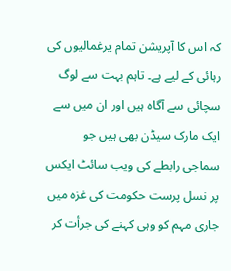کہ اس کا آپریشن تمام یرغمالیوں کی رہائی کے لیے ہے۔ تاہم بہت سے لوگ سچائی سے آگاہ ہیں اور ان میں سے ایک مارک سیڈن بھی ہیں جو سماجی رابطے کی ویب سائٹ ایکس پر نسل پرست حکومت کی غزہ میں جاری مہم کو وہی کہنے کی جرأت کر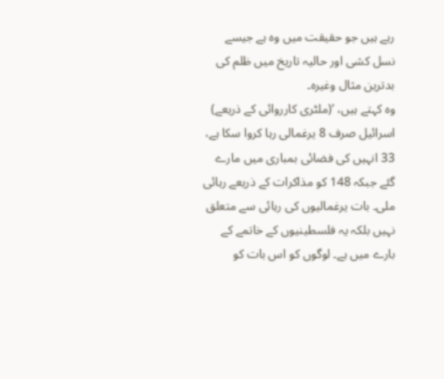رہے ہیں جو حقیقت میں وہ ہے جیسے نسل کشی اور حالیہ تاریخ میں ظلم کی بدترین مثال وغیرہ۔
وہ کہتے ہیں، ’(ملٹری کارروائی کے ذریعے) اسرائیل صرف 8 یرغمالی رہا کروا سکا ہے، 33 انہیں کی فضائی بمباری میں مارے گئے جبکہ 148 کو مذاکرات کے ذریعے رہائی ملی۔ بات یرغمالیوں کی رہائی سے متعلق نہیں بلکہ یہ فلسطینیوں کے خاتمے کے بارے میں ہے۔ لوگوں کو اس بات کو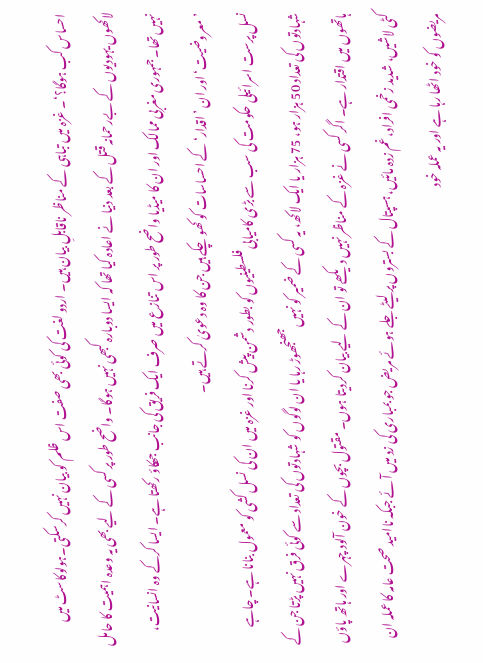احساس کب ہوگا؟‘۔ غزہ میں تباہی کے مناظر ناقابلِ بیان ہیں۔ اردو لغت کی کوئی بھی صفت اس ظلم کو بیان نہیں کرسکتی۔ہولوکاسٹ میں لاکھوں یہودیوں کے بےرحمانہ قتل کے بعد دنیا نے اعادہ کیا تھا کہ ایسا دوبارہ کبھی نہیں ہوگا۔ واضح طور پر کسی کے لیے بھی یہ وعدہ اہمیت کا حامل نہیں تھا۔ جمہوری مغربی ممالک اور ان کا میڈیا واضح طور پر اس تنازع میں صرف ایک فریق کی جانب جھکاؤ رکھتا ہے۔ ایسا کرکے وہ انسانیت، ’معروضیت‘ اور ان ’اقدار‘ کے احساسات کو کھو چکے ہیں جن کا وہ دعویٰ کرتے ہیں۔
نسل پرست اسرائیلی حکومت کی سب سے بڑی کامیابی فلسطینیوں کو بطور دشمن پیش کرنا اور غزہ میں ان کی نسل کشی کو معمول بنانا ہے۔ چاہے شہادتوں کی تعداد 50 ہزار ہو، 75 ہزار یا ایک لاکھ، یہ کسی کے ضمیر کو نہیں جھنجھوڑ رہا یا ان لوگوں کو شہادتوں کی تعداد سے کوئی فرق نہیں پڑتا جن کے ہاتھوں میں اقتدار ہے۔ اگر کسی نے غزہ کے مناظر نہیں دیکھے تو ان کے لیے بیان کردیتا ہوں۔ مقتول بچوں کے خون آلود چہرے اور ہاتھ پاؤں کٹی لاشیں، شدید زخمی افراد، غم زدہ مائیں، ہسپتال کے بستروں پر لیٹے جلے ہوئے مریض جو بمباری کی زد میں آئے جبکہ ناامید صحت عامہ کا عملہ ان مریضوں کو خود اٹھا رہا ہے اور یہ عملہ خود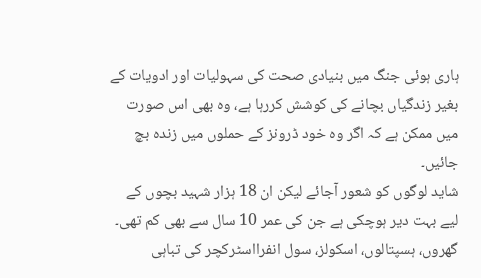ہاری ہوئی جنگ میں بنیادی صحت کی سہولیات اور ادویات کے بغیر زندگیاں بچانے کی کوشش کررہا ہے، وہ بھی اس صورت میں ممکن ہے کہ اگر وہ خود ڈرونز کے حملوں میں زندہ بچ جائیں۔
شاید لوگوں کو شعور آجائے لیکن ان 18 ہزار شہید بچوں کے لیے بہت دیر ہوچکی ہے جن کی عمر 10 سال سے بھی کم تھی۔ گھروں، ہسپتالوں، اسکولز، سول انفرااسٹرکچر کی تباہی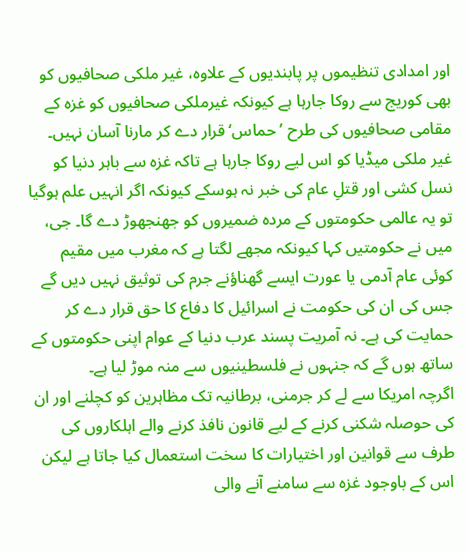اور امدادی تنظیموں پر پابندیوں کے علاوہ، غیر ملکی صحافیوں کو بھی کوریج سے روکا جارہا ہے کیونکہ غیرملکی صحافیوں کو غزہ کے مقامی صحافیوں کی طرح ’حماس‘ قرار دے کر مارنا آسان نہیں۔ غیر ملکی میڈیا کو اس لیے روکا جارہا ہے تاکہ غزہ سے باہر دنیا کو نسل کشی اور قتلِ عام کی خبر نہ ہوسکے کیونکہ اگر انہیں علم ہوگیا تو یہ عالمی حکومتوں کے مردہ ضمیروں کو جھنجھوڑ دے گا۔ جی، میں نے حکومتیں کہا کیونکہ مجھے لگتا ہے کہ مغرب میں مقیم کوئی عام آدمی یا عورت ایسے گھناؤنے جرم کی توثیق نہیں دیں گے جس کی ان کی حکومت نے اسرائیل کا دفاع کا حق قرار دے کر حمایت کی ہے۔ نہ آمریت پسند عرب دنیا کے عوام اپنی حکومتوں کے ساتھ ہوں گے کہ جنہوں نے فلسطینیوں سے منہ موڑ لیا ہے۔
اگرچہ امریکا سے لے کر جرمنی، برطانیہ تک مظاہرین کو کچلنے اور ان کی حوصلہ شکنی کرنے کے لیے قانون نافذ کرنے والے اہلکاروں کی طرف سے قوانین اور اختیارات کا سخت استعمال کیا جاتا ہے لیکن اس کے باوجود غزہ سے سامنے آنے والی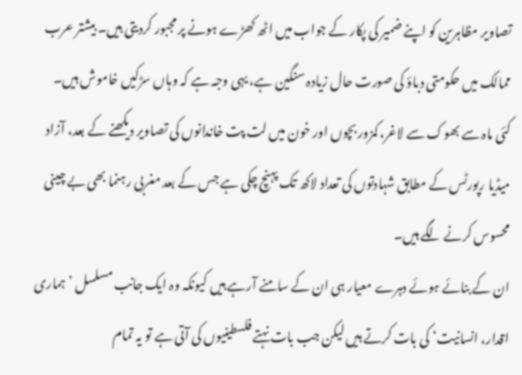تصاویر مظاہرین کو اپنے ضمیر کی پکار کے جواب میں اٹھ کھڑے ہونے پر مجبور کردیتی ہیں۔ بیشتر عرب ممالک میں حکومتی دباؤ کی صورت حال زیادہ سنگین ہے، یہی وجہ ہے کہ وہاں سڑکیں خاموش ہیں۔ کئی ماہ سے بھوک سے لاغر، کمزور بچوں اور خون میں لت پت خاندانوں کی تصاویر دیکھنے کے بعد، آزاد میڈیا رپورٹس کے مطابق شہادتوں کی تعداد لاکھ تک پہنچ چکی ہے جس کے بعد مغربی رہنما بھی بے چینی محسوس کرنے لگے ہیں۔
ان کے بنائے ہوئے دہرے معیار ہی ان کے سامنے آرہے ہیں کیونکہ وہ ایک جانب مسلسل ’ہماری اقدار، انسانیت‘ کی بات کرتے ہیں لیکن جب بات نہتے فلسطینیوں کی آتی ہے تو یہ تمام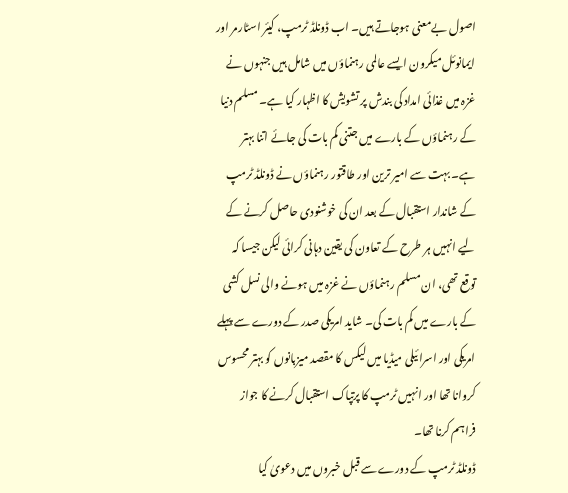اصول بےمعنی ہوجاتے ہیں۔ اب ڈونلڈ ٹرمپ، کیئر اسٹارمر اور ایمانوئل میکرون ایسے عالمی رہنماؤں میں شامل ہیں جنہوں نے غزہ میں غذائی امداد کی بندش پر تشویش کا اظہار کیا ہے۔ مسلم دنیا کے رہنماؤں کے بارے میں جتنی کم بات کی جائے اتنا بہتر ہے۔ بہت سے امیر ترین اور طاقتور رہنماؤں نے ڈونلڈ ٹرمپ کے شاندار استقبال کے بعد ان کی خوشنودی حاصل کرنے کے لیے انہیں ہر طرح کے تعاون کی یقین دہانی کرائی لیکن جیسا کہ توقع تھی، ان مسلم رہنماؤں نے غزہ میں ہونے والی نسل کشی کے بارے میں کم بات کی۔ شاید امریکی صدر کے دورے سے پہلے امریکی اور اسرائیلی میڈیا میں لیکس کا مقصد میزبانوں کو بہتر محسوس کروانا تھا اور انہیں ٹرمپ کا پرتپاک استقبال کرنے کا جواز فراہم کرنا تھا۔
ڈونلڈ ٹرمپ کے دورے سے قبل خبروں میں دعویٰ کیا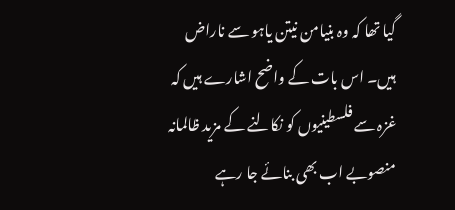گیا تھا کہ وہ بنیامن نیتن یاہو سے ناراض ہیں۔ اس بات کے واضح اشارے ہیں کہ غزہ سے فلسطینیوں کو نکالنے کے مزید ظالمانہ منصوبے اب بھی بنائے جا رہے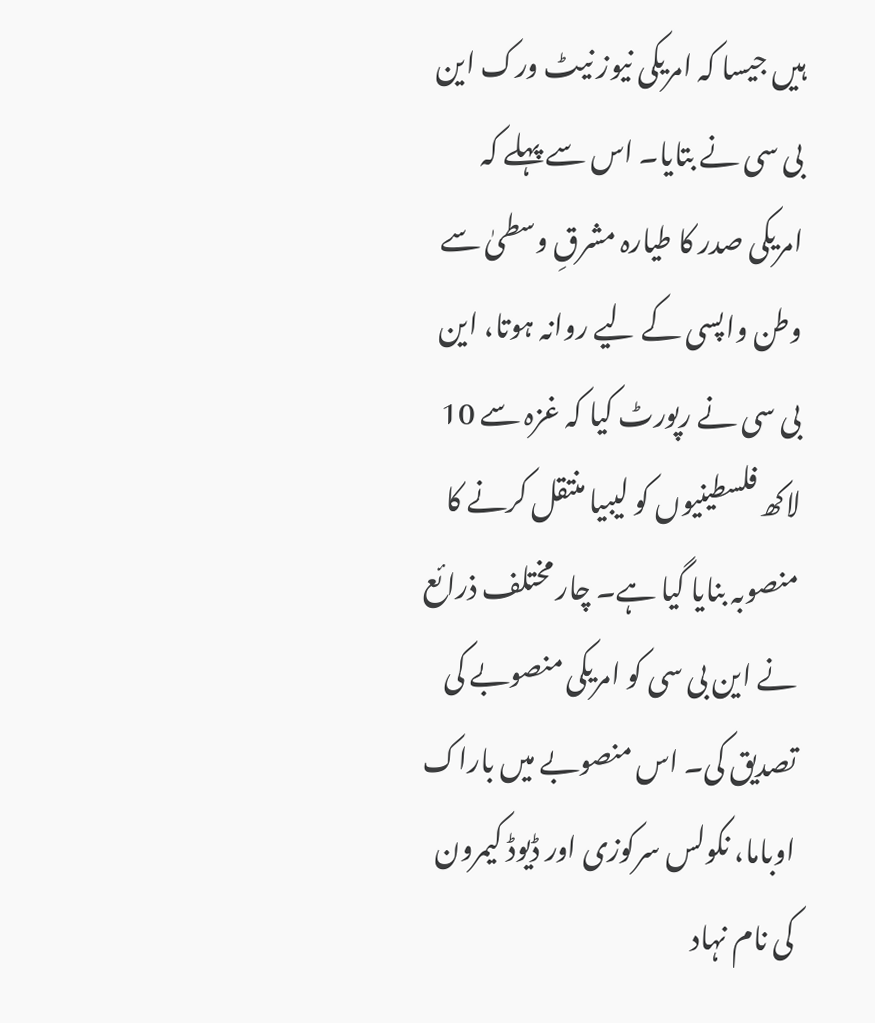ہیں جیسا کہ امریکی نیوز نیٹ ورک این بی سی نے بتایا۔ اس سے پہلے کہ امریکی صدر کا طیارہ مشرقِ وسطیٰ سے وطن واپسی کے لیے روانہ ہوتا، این بی سی نے رپورٹ کیا کہ غزہ سے 10 لاکھ فلسطینیوں کو لیبیا منتقل کرنے کا منصوبہ بنایا گیا ہے۔ چار مختلف ذرائع نے این بی سی کو امریکی منصوبے کی تصدیق کی۔ اس منصوبے میں باراک اوباما، نکولس سرکوزی اور ڈیوڈ کیمرون کی نام نہاد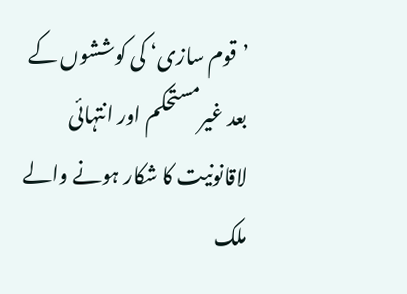’قوم سازی‘ کی کوششوں کے بعد غیرمستحکم اور انتہائی لاقانونیت کا شکار ہونے والے ملک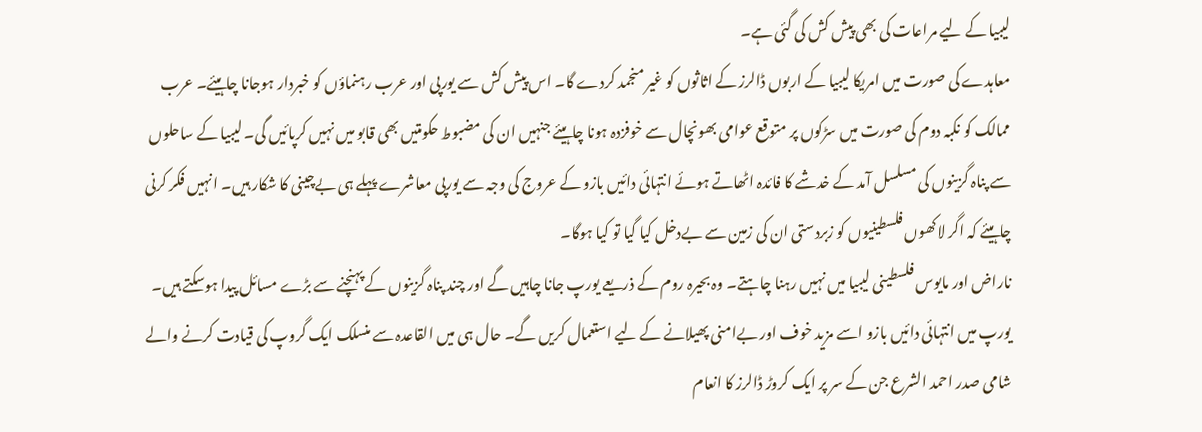لیبیا کے لیے مراعات کی بھی پیش کش کی گئی ہے۔
معاہدے کی صورت میں امریکا لیبیا کے اربوں ڈالرز کے اثاثوں کو غیر منجمد کردے گا۔ اس پیش کش سے یورپی اور عرب رہنماؤں کو خبردار ہوجانا چاہیئے۔ عرب ممالک کو نکبہ دوم کی صورت میں سڑکوں پر متوقع عوامی بھونچال سے خوفزدہ ہونا چاہیئے جنہیں ان کی مضبوط حکومتیں بھی قابو میں نہیں کرپائیں گی۔ لیبیا کے ساحلوں سے پناہ گزینوں کی مسلسل آمد کے خدشے کا فائدہ اٹھاتے ہوئے انتہائی دائیں بازو کے عروج کی وجہ سے یورپی معاشرے پہلے ہی بےچینی کا شکار ہیں۔ انہیں فکر کرنی چاہیئے کہ اگر لاکھوں فلسطینیوں کو زبردستی ان کی زمین سے بےدخل کیا گیا تو کیا ہوگا۔
ناراض اور مایوس فلسطینی لیبیا میں نہیں رہنا چاہتے۔ وہ بحیرہ روم کے ذریعے یورپ جانا چاہیں گے اور چند پناہ گزینوں کے پہنچنے سے بڑے مسائل پیدا ہوسکتے ہیں۔ یورپ میں انتہائی دائیں بازو اسے مزید خوف اور بےامنی پھیلانے کے لیے استعمال کریں گے۔ حال ہی میں القاعدہ سے منسلک ایک گروپ کی قیادت کرنے والے شامی صدر احمد الشرع جن کے سر پر ایک کروڑ ڈالرز کا انعام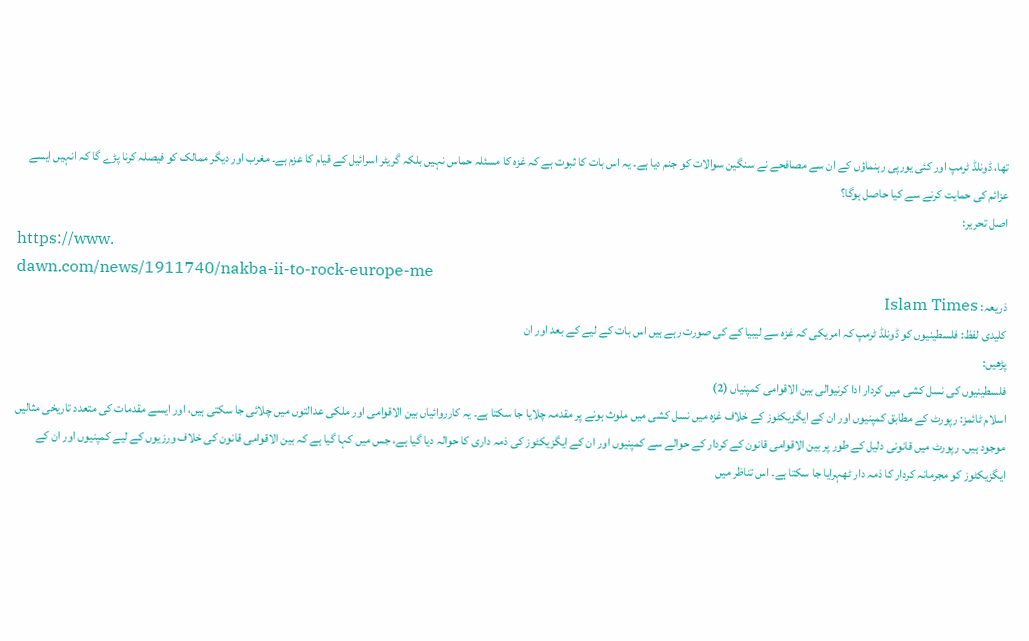تھا، ڈونلڈ ٹرمپ اور کئی یورپی رہنماؤں کے ان سے مصافحے نے سنگین سوالات کو جنم دیا ہے۔ یہ اس بات کا ثبوت ہے کہ غزہ کا مسئلہ حماس نہیں بلکہ گریٹر اسرائیل کے قیام کا عزم ہے۔ مغرب اور دیگر ممالک کو فیصلہ کرنا پڑے گا کہ انہیں ایسے عزائم کی حمایت کرنے سے کیا حاصل ہوگا؟
اصل تحریر:
https://www.
dawn.com/news/1911740/nakba-ii-to-rock-europe-me
ذریعہ: Islam Times
کلیدی لفظ: فلسطینیوں کو ڈونلڈ ٹرمپ کہ امریکی کہ غزہ سے لیبیا کے کی صورت رہے ہیں اس بات کے لیے کے بعد اور ان
پڑھیں:
فلسطینیوں کی نسل کشی میں کردار ادا کرنیوالی بین الاقوامی کمپنیاں (2)
اسلام ٹائمز: رپورٹ کے مطابق کمپنیوں اور ان کے ایگزیکٹوز کے خلاف غزہ میں نسل کشی میں ملوث ہونے پر مقدمہ چلایا جا سکتا ہے۔ یہ کارروائیاں بین الاقوامی اور ملکی عدالتوں میں چلائی جا سکتی ہیں، اور ایسے مقدمات کی متعدد تاریخی مثالیں موجود ہیں۔ رپورٹ میں قانونی دلیل کے طور پر بین الاقوامی قانون کے کردار کے حوالے سے کمپنیوں اور ان کے ایگزیکٹوز کی ذمہ داری کا حوالہ دیا گیا ہے، جس میں کہا گیا ہے کہ بین الاقوامی قانون کی خلاف ورزیوں کے لیے کمپنیوں اور ان کے ایگزیکٹوز کو مجرمانہ کردار کا ذمہ دار ٹھہرایا جا سکتا ہے۔ اس تناظر میں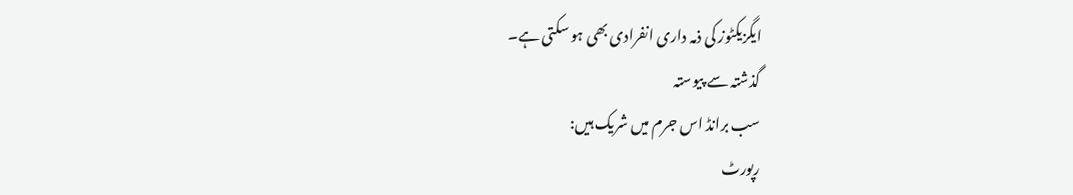ایگزیکٹوز کی ذمہ داری انفرادی بھی ہو سکتی ہے۔
گذشتہ سے پیوستہ
سب برانڈ اس جرم میں شریک ہیں:
رپورٹ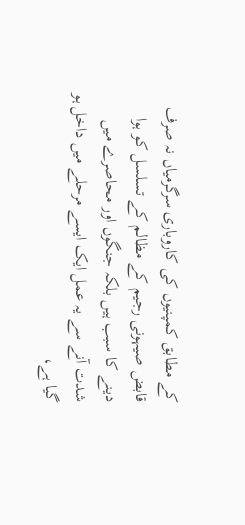کے مطابق کمپنیوں کی کاروباری سرگرمیاں نہ صرف قابض صیہونی رجیم کے مظالم کے تسلسل کو ہوا دینے کا سبب ہیں بلکہ جنگوں اور محاصرے میں شدت آنے سے یہ عمل ایک ایسے مرحلے میں داخل ہو گیا ہے،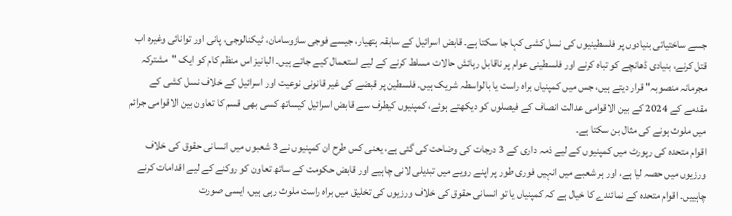جسے ساختیاتی بنیادوں پر فلسطینیوں کی نسل کشی کہا جا سکتا ہے۔ قابض اسرائیل کے سابقہ ہتھیار، جیسے فوجی سازوسامان، ٹیکنالوجی، پانی اور توانائی وغیرہ اب قتل کرنے، بنیادی ڈھانچے کو تباہ کرنے اور فلسطینی عوام پر ناقابل رہائش حالات مسلط کرنے کے لیے استعمال کیے جاتے ہیں۔ البانیز اس منظم کام کو ایک "مشترکہ مجرمانہ منصوبہ" قرار دیتے ہیں، جس میں کمپنیاں براہ راست یا بالواسطہ شریک ہیں۔ فلسطین پر قبضے کی غیر قانونی نوعیت اور اسرائیل کے خلاف نسل کشی کے مقدمے کے 2024 کے بین الاقوامی عدالت انصاف کے فیصلوں کو دیکھتے ہوئے، کمپنیوں کیطرف سے قابض اسرائیل کیساتھ کسی بھی قسم کا تعاون بین الاقوامی جرائم میں ملوث ہونے کی مثال بن سکتا ہے۔
اقوام متحدہ کی رپورٹ میں کمپنیوں کے لیے ذمہ داری کے 3 درجات کی وضاحت کی گئی ہے، یعنی کس طرح ان کمپنیوں نے 3 شعبوں میں انسانی حقوق کی خلاف ورزیوں میں حصہ لیا ہے، اور ہر شعبے میں انہیں فوری طور پر اپنے رویے میں تبدیلی لانی چاہیے اور قابض حکومت کے ساتھ تعاون کو روکنے کے لیے اقدامات کرنے چاہییں۔ اقوام متحدہ کے نمائندے کا خیال ہے کہ کمپنیاں یا تو انسانی حقوق کی خلاف ورزیوں کی تخلیق میں براہ راست ملوث رہی ہیں، ایسی صورت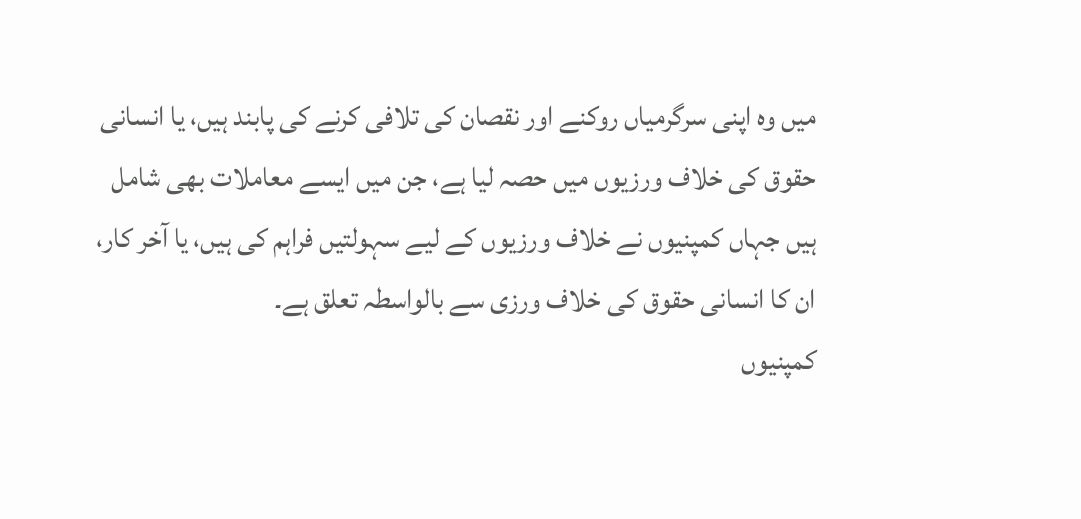میں وہ اپنی سرگرمیاں روکنے اور نقصان کی تلافی کرنے کی پابند ہیں، یا انسانی حقوق کی خلاف ورزیوں میں حصہ لیا ہے، جن میں ایسے معاملات بھی شامل ہیں جہاں کمپنیوں نے خلاف ورزیوں کے لیے سہولتیں فراہم کی ہیں، یا آخر کار، ان کا انسانی حقوق کی خلاف ورزی سے بالواسطہ تعلق ہے۔
کمپنیوں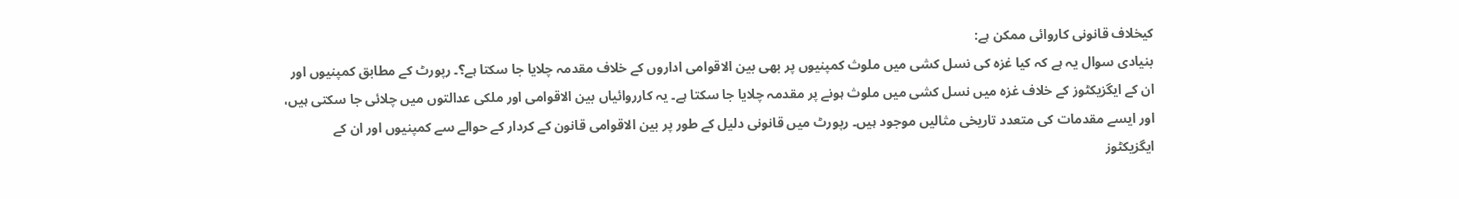کیخلاف قانونی کاروائی ممکن ہے:
بنیادی سوال یہ ہے کہ کیا غزہ کی نسل کشی میں ملوث کمپنیوں پر بھی بین الاقوامی اداروں کے خلاف مقدمہ چلایا جا سکتا ہے؟۔ رپورٹ کے مطابق کمپنیوں اور ان کے ایگزیکٹوز کے خلاف غزہ میں نسل کشی میں ملوث ہونے پر مقدمہ چلایا جا سکتا ہے۔ یہ کارروائیاں بین الاقوامی اور ملکی عدالتوں میں چلائی جا سکتی ہیں، اور ایسے مقدمات کی متعدد تاریخی مثالیں موجود ہیں۔ رپورٹ میں قانونی دلیل کے طور پر بین الاقوامی قانون کے کردار کے حوالے سے کمپنیوں اور ان کے ایگزیکٹوز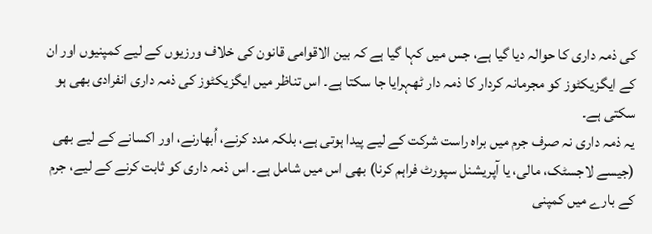کی ذمہ داری کا حوالہ دیا گیا ہے، جس میں کہا گیا ہے کہ بین الاقوامی قانون کی خلاف ورزیوں کے لیے کمپنیوں اور ان کے ایگزیکٹوز کو مجرمانہ کردار کا ذمہ دار ٹھہرایا جا سکتا ہے۔ اس تناظر میں ایگزیکٹوز کی ذمہ داری انفرادی بھی ہو سکتی ہے۔
یہ ذمہ داری نہ صرف جرم میں براہ راست شرکت کے لیے پیدا ہوتی ہے، بلکہ مدد کرنے، اُبھارنے، اور اکسانے کے لیے بھی (جیسے لاجسٹک، مالی، یا آپریشنل سپورٹ فراہم کرنا) بھی اس میں شامل ہے۔ اس ذمہ داری کو ثابت کرنے کے لیے، جرم کے بارے میں کمپنی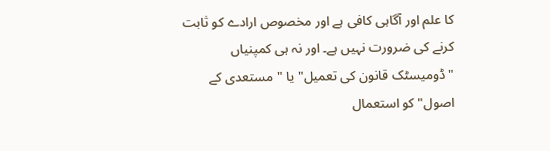کا علم اور آگاہی کافی ہے اور مخصوص ارادے کو ثابت کرنے کی ضرورت نہیں ہے۔ اور نہ ہی کمپنیاں "ڈومیسٹک قانون کی تعمیل" یا "مستعدی کے اصول" کو استعمال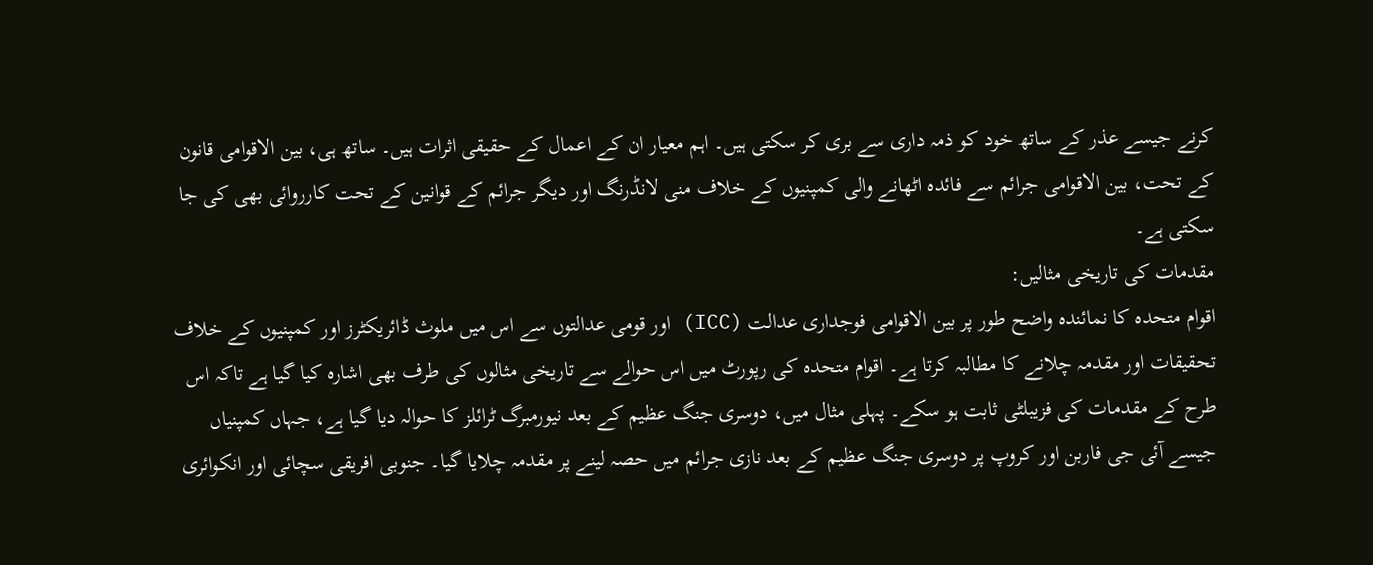کرنے جیسے عذر کے ساتھ خود کو ذمہ داری سے بری کر سکتی ہیں۔ اہم معیار ان کے اعمال کے حقیقی اثرات ہیں۔ ساتھ ہی، بین الاقوامی قانون کے تحت، بین الاقوامی جرائم سے فائدہ اٹھانے والی کمپنیوں کے خلاف منی لانڈرنگ اور دیگر جرائم کے قوانین کے تحت کارروائی بھی کی جا سکتی ہے۔
مقدمات کی تاریخی مثالیں:
اقوام متحدہ کا نمائندہ واضح طور پر بین الاقوامی فوجداری عدالت (ICC) اور قومی عدالتوں سے اس میں ملوث ڈائریکٹرز اور کمپنیوں کے خلاف تحقیقات اور مقدمہ چلانے کا مطالبہ کرتا ہے۔ اقوام متحدہ کی رپورٹ میں اس حوالے سے تاریخی مثالوں کی طرف بھی اشارہ کیا گیا ہے تاکہ اس طرح کے مقدمات کی فزیبلٹی ثابت ہو سکے۔ پہلی مثال میں، دوسری جنگ عظیم کے بعد نیورمبرگ ٹرائلز کا حوالہ دیا گیا ہے، جہاں کمپنیاں جیسے آئی جی فاربن اور کروپ پر دوسری جنگ عظیم کے بعد نازی جرائم میں حصہ لینے پر مقدمہ چلایا گیا۔ جنوبی افریقی سچائی اور انکوائری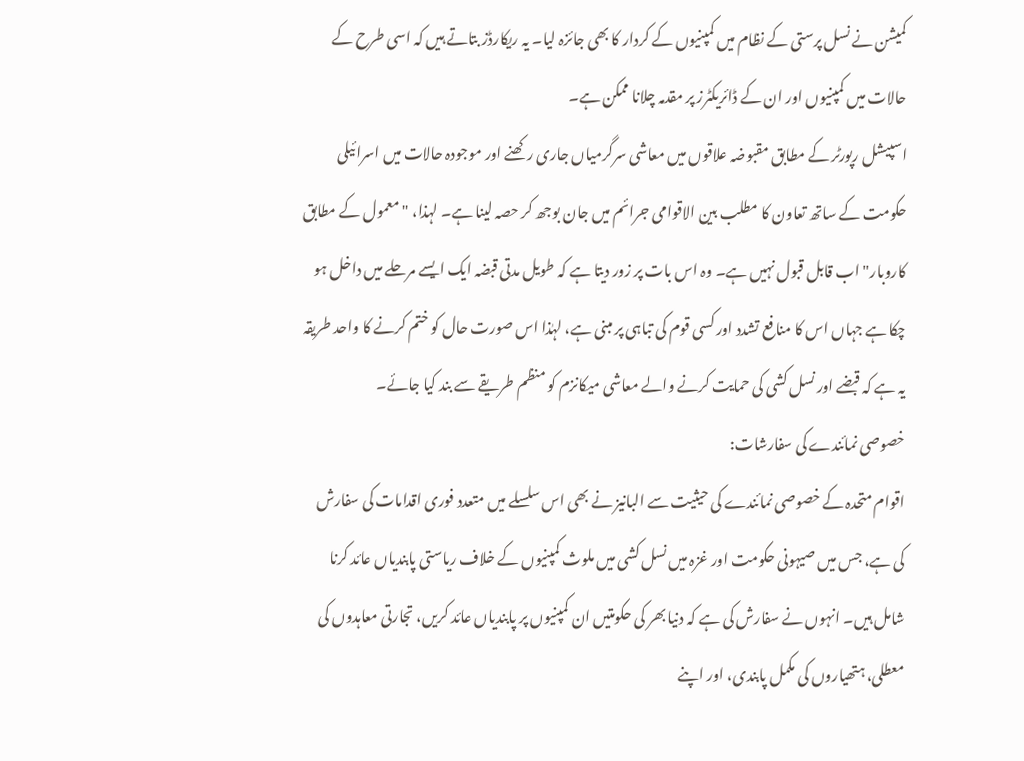کمیشن نے نسل پرستی کے نظام میں کمپنیوں کے کردار کا بھی جائزہ لیا۔ یہ ریکارڈز بتاتے ہیں کہ اسی طرح کے حالات میں کمپنیوں اور ان کے ڈائریکٹرز پر مقدمہ چلانا ممکن ہے۔
اسپیشل رپورٹر کے مطابق مقبوضہ علاقوں میں معاشی سرگرمیاں جاری رکھنے اور موجودہ حالات میں اسرائیلی حکومت کے ساتھ تعاون کا مطلب بین الاقوامی جرائم میں جان بوجھ کر حصہ لینا ہے۔ لہذا، "معمول کے مطابق کاروبار" اب قابل قبول نہیں ہے۔ وہ اس بات پر زور دیتا ہے کہ طویل مدتی قبضہ ایک ایسے مرحلے میں داخل ہو چکا ہے جہاں اس کا منافع تشدد اور کسی قوم کی تباہی پر مبنی ہے، لہٰذا اس صورت حال کو ختم کرنے کا واحد طریقہ یہ ہے کہ قبضے اور نسل کشی کی حمایت کرنے والے معاشی میکانزم کو منظم طریقے سے بند کیا جائے۔
خصوصی نمائندے کی سفارشات:
اقوام متحدہ کے خصوصی نمائندے کی حیثیت سے البانیز نے بھی اس سلسلے میں متعدد فوری اقدامات کی سفارش کی ہے، جس میں صیہونی حکومت اور غزہ میں نسل کشی میں ملوث کمپنیوں کے خلاف ریاستی پابندیاں عائد کرنا شامل ہیں۔ انہوں نے سفارش کی ہے کہ دنیا بھر کی حکومتیں ان کمپنیوں پر پابندیاں عائد کریں، تجارتی معاہدوں کی معطلی، ہتھیاروں کی مکمل پابندی، اور اپنے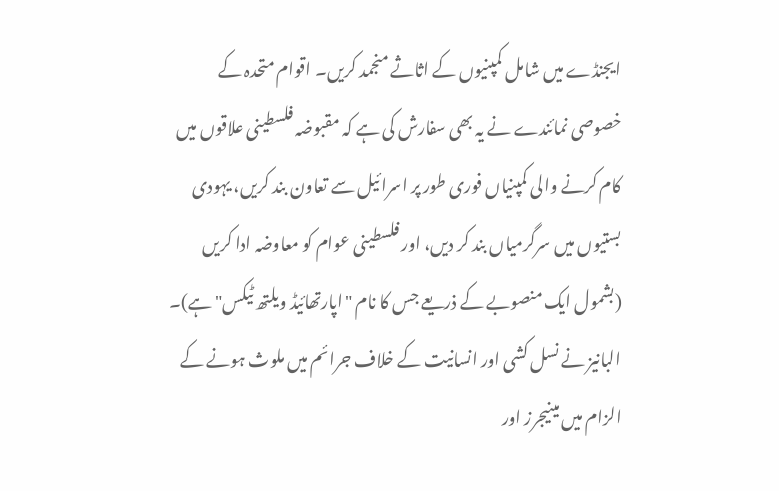ایجنڈے میں شامل کمپنیوں کے اثاثے منجمد کریں۔ اقوام متحدہ کے خصوصی نمائندے نے یہ بھی سفارش کی ہے کہ مقبوضہ فلسطینی علاقوں میں کام کرنے والی کمپنیاں فوری طور پر اسرائیل سے تعاون بند کریں، یہودی بستیوں میں سرگرمیاں بند کر دیں، اور فلسطینی عوام کو معاوضہ ادا کریں (بشمول ایک منصوبے کے ذریعے جس کا نام "اپارتھائیڈ ویلتھ ٹیکس" ہے)۔
البانیز نے نسل کشی اور انسانیت کے خلاف جرائم میں ملوث ہونے کے الزام میں مینیجرز اور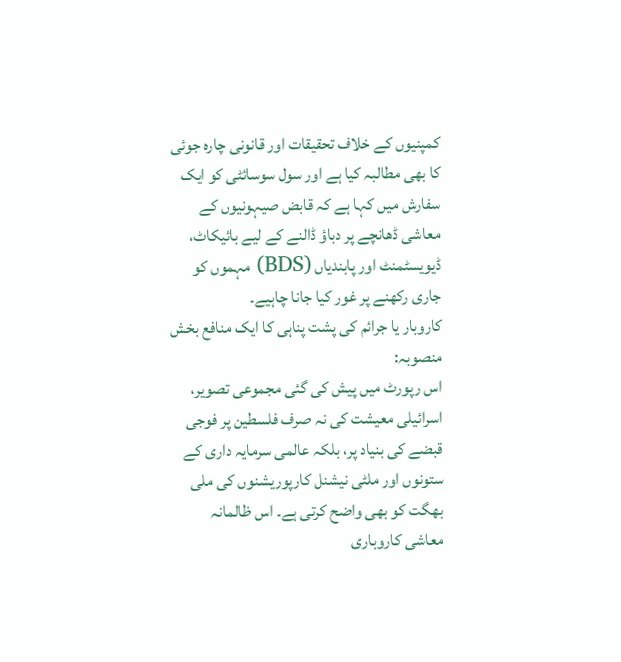کمپنیوں کے خلاف تحقیقات اور قانونی چارہ جوئی کا بھی مطالبہ کیا ہے اور سول سوسائٹی کو ایک سفارش میں کہا ہے کہ قابض صیہونیوں کے معاشی ڈھانچے پر دباؤ ڈالنے کے لیے بائیکاٹ، ڈیویسٹمنٹ اور پابندیاں (BDS) مہموں کو جاری رکھنے پر غور کیا جانا چاہیے۔
کاروبار یا جرائم کی پشت پناہی کا ایک منافع بخش منصوبہ:
اس رپورٹ میں پیش کی گئی مجموعی تصویر، اسرائیلی معیشت کی نہ صرف فلسطین پر فوجی قبضے کی بنیاد پر، بلکہ عالمی سرمایہ داری کے ستونوں اور ملٹی نیشنل کارپوریشنوں کی ملی بھگت کو بھی واضح کرتی ہے۔ اس ظالمانہ معاشی کاروباری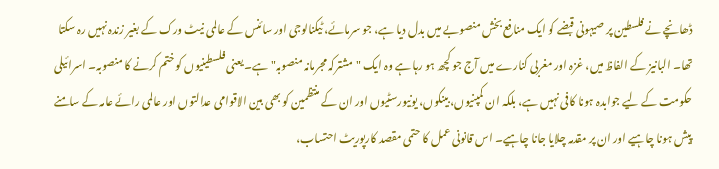ڈھانچے نے فلسطین پر صیہونی قبضے کو ایک منافع بخش منصوبے میں بدل دیا ہے، جو سرمائے، ٹیکنالوجی اور سائنس کے عالمی نیٹ ورک کے بغیر زندہ نہیں رہ سکتا تھا۔ البانیز کے الفاظ میں، غزہ اور مغربی کنارے میں آج جو کچھ ہو رہا ہے وہ ایک "مشترکہ مجرمانہ منصوبہ" ہے۔ یعنی فلسطینیوں کو ختم کرنے کا منصوبہ۔ اسرائیلی حکومت کے لیے جوابدہ ہونا کافی نہیں ہے، بلکہ ان کمپنیوں، بینکوں، یونیورسٹیوں اور ان کے منتظمین کو بھی بین الاقوامی عدالتوں اور عالمی رائے عامہ کے سامنے پیش ہونا چاہیے اور ان پر مقدمہ چلایا جانا چاہیے۔ اس قانونی عمل کا حتمی مقصد کارپوریٹ احتساب،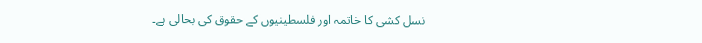نسل کشی کا خاتمہ اور فلسطینیوں کے حقوق کی بحالی ہے۔